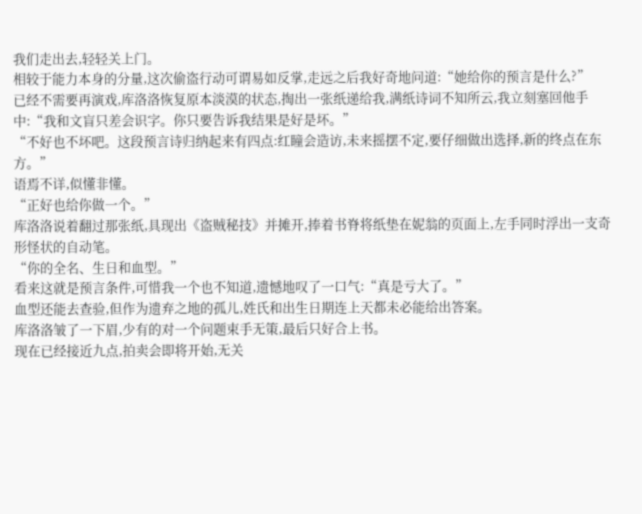我们走出去,轻轻关上门。
相较于能力本身的分量,这次偷盗行动可谓易如反掌,走远之后我好奇地问道:“她给你的预言是什么?”
已经不需要再演戏,库洛洛恢复原本淡漠的状态,掏出一张纸递给我,满纸诗词不知所云,我立刻塞回他手中:“我和文盲只差会识字。你只要告诉我结果是好是坏。”
“不好也不坏吧。这段预言诗归纳起来有四点:红瞳会造访,未来摇摆不定,要仔细做出选择,新的终点在东方。”
语焉不详,似懂非懂。
“正好也给你做一个。”
库洛洛说着翻过那张纸,具现出《盗贼秘技》并摊开,捧着书脊将纸垫在妮翁的页面上,左手同时浮出一支奇形怪状的自动笔。
“你的全名、生日和血型。”
看来这就是预言条件,可惜我一个也不知道,遗憾地叹了一口气:“真是亏大了。”
血型还能去查验,但作为遗弃之地的孤儿,姓氏和出生日期连上天都未必能给出答案。
库洛洛皱了一下眉,少有的对一个问题束手无策,最后只好合上书。
现在已经接近九点,拍卖会即将开始,无关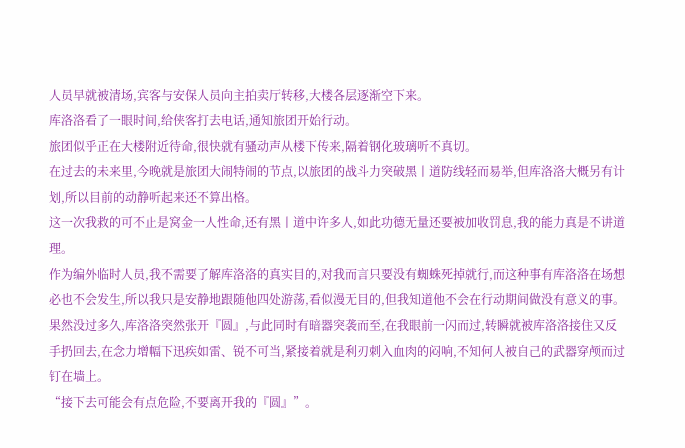人员早就被清场,宾客与安保人员向主拍卖厅转移,大楼各层逐渐空下来。
库洛洛看了一眼时间,给侠客打去电话,通知旅团开始行动。
旅团似乎正在大楼附近待命,很快就有骚动声从楼下传来,隔着钢化玻璃听不真切。
在过去的未来里,今晚就是旅团大闹特闹的节点,以旅团的战斗力突破黑丨道防线轻而易举,但库洛洛大概另有计划,所以目前的动静听起来还不算出格。
这一次我救的可不止是窝金一人性命,还有黑丨道中许多人,如此功德无量还要被加收罚息,我的能力真是不讲道理。
作为编外临时人员,我不需要了解库洛洛的真实目的,对我而言只要没有蜘蛛死掉就行,而这种事有库洛洛在场想必也不会发生,所以我只是安静地跟随他四处游荡,看似漫无目的,但我知道他不会在行动期间做没有意义的事。
果然没过多久,库洛洛突然张开『圆』,与此同时有暗器突袭而至,在我眼前一闪而过,转瞬就被库洛洛接住又反手扔回去,在念力增幅下迅疾如雷、锐不可当,紧接着就是利刃刺入血肉的闷响,不知何人被自己的武器穿颅而过钉在墙上。
“接下去可能会有点危险,不要离开我的『圆』”。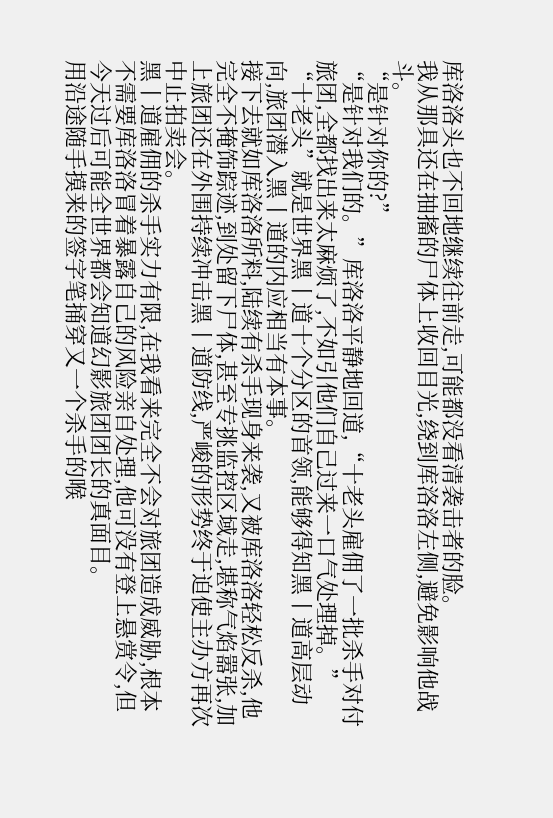库洛洛头也不回地继续往前走,可能都没看清袭击者的脸。
我从那具还在抽搐的尸体上收回目光,绕到库洛洛左侧,避免影响他战斗。
“是针对你的?”
“是针对我们的。”库洛洛平静地回道,“十老头雇佣了一批杀手对付旅团,全都找出来太麻烦了,不如引他们自己过来一口气处理掉。”
“十老头”就是世界黑丨道十个分区的首领,能够得知黑丨道高层动向,旅团潜入黑丨道的内应相当有本事。
接下去就如库洛洛所料,陆续有杀手现身来袭,又被库洛洛轻松反杀,他完全不掩饰踪迹,到处留下尸体,甚至专挑监控区域走,堪称气焰嚣张,加上旅团还在外围持续冲击黑丨道防线,严峻的形势终于迫使主办方再次中止拍卖会。
黑丨道雇佣的杀手实力有限,在我看来完全不会对旅团造成威胁,根本不需要库洛洛冒着暴露自己的风险亲自处理,他可没有登上悬赏令,但今天过后可能全世界都会知道幻影旅团团长的真面目。
用沿途随手摸来的签字笔捅穿又一个杀手的喉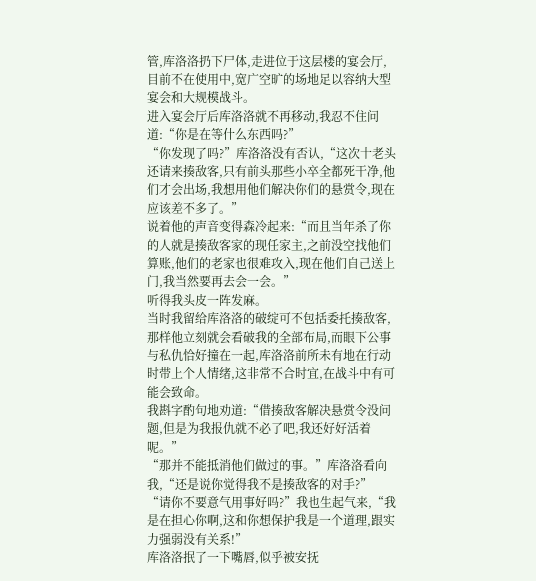管,库洛洛扔下尸体,走进位于这层楼的宴会厅,目前不在使用中,宽广空旷的场地足以容纳大型宴会和大规模战斗。
进入宴会厅后库洛洛就不再移动,我忍不住问道:“你是在等什么东西吗?”
“你发现了吗?”库洛洛没有否认,“这次十老头还请来揍敌客,只有前头那些小卒全都死干净,他们才会出场,我想用他们解决你们的悬赏令,现在应该差不多了。”
说着他的声音变得森冷起来:“而且当年杀了你的人就是揍敌客家的现任家主,之前没空找他们算账,他们的老家也很难攻入,现在他们自己送上门,我当然要再去会一会。”
听得我头皮一阵发麻。
当时我留给库洛洛的破绽可不包括委托揍敌客,那样他立刻就会看破我的全部布局,而眼下公事与私仇恰好撞在一起,库洛洛前所未有地在行动时带上个人情绪,这非常不合时宜,在战斗中有可能会致命。
我斟字酌句地劝道:“借揍敌客解决悬赏令没问题,但是为我报仇就不必了吧,我还好好活着呢。”
“那并不能抵消他们做过的事。”库洛洛看向我,“还是说你觉得我不是揍敌客的对手?”
“请你不要意气用事好吗?”我也生起气来,“我是在担心你啊,这和你想保护我是一个道理,跟实力强弱没有关系!”
库洛洛抿了一下嘴唇,似乎被安抚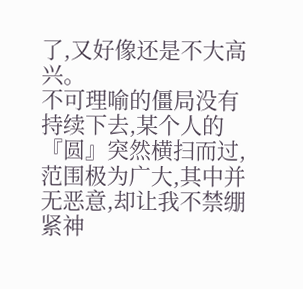了,又好像还是不大高兴。
不可理喻的僵局没有持续下去,某个人的『圆』突然横扫而过,范围极为广大,其中并无恶意,却让我不禁绷紧神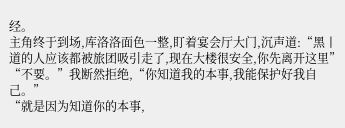经。
主角终于到场,库洛洛面色一整,盯着宴会厅大门,沉声道:“黑丨道的人应该都被旅团吸引走了,现在大楼很安全,你先离开这里”
“不要。”我断然拒绝,“你知道我的本事,我能保护好我自己。”
“就是因为知道你的本事,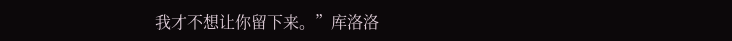我才不想让你留下来。”库洛洛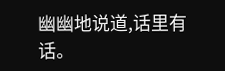幽幽地说道,话里有话。